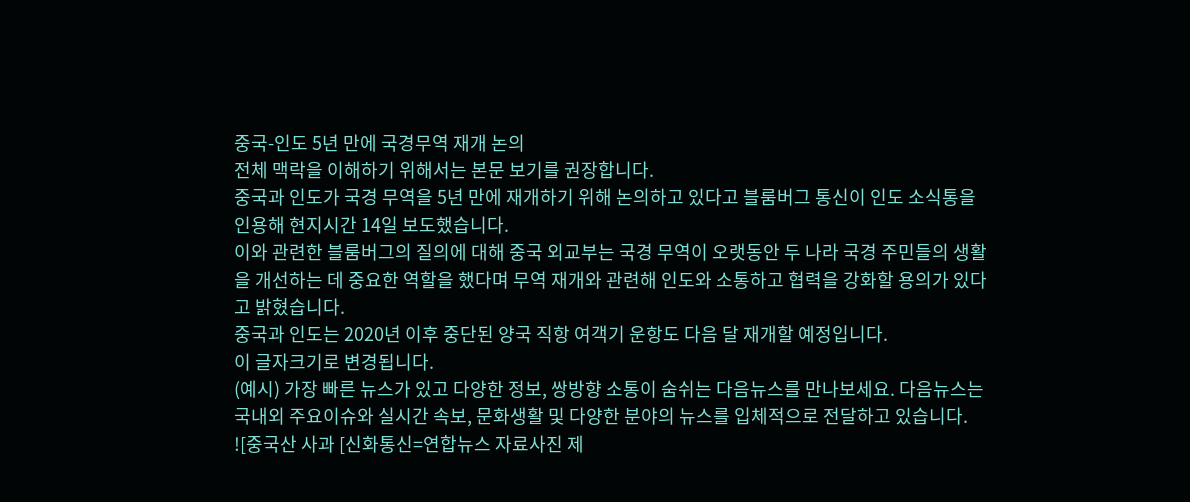중국-인도 5년 만에 국경무역 재개 논의
전체 맥락을 이해하기 위해서는 본문 보기를 권장합니다.
중국과 인도가 국경 무역을 5년 만에 재개하기 위해 논의하고 있다고 블룸버그 통신이 인도 소식통을 인용해 현지시간 14일 보도했습니다.
이와 관련한 블룸버그의 질의에 대해 중국 외교부는 국경 무역이 오랫동안 두 나라 국경 주민들의 생활을 개선하는 데 중요한 역할을 했다며 무역 재개와 관련해 인도와 소통하고 협력을 강화할 용의가 있다고 밝혔습니다.
중국과 인도는 2020년 이후 중단된 양국 직항 여객기 운항도 다음 달 재개할 예정입니다.
이 글자크기로 변경됩니다.
(예시) 가장 빠른 뉴스가 있고 다양한 정보, 쌍방향 소통이 숨쉬는 다음뉴스를 만나보세요. 다음뉴스는 국내외 주요이슈와 실시간 속보, 문화생활 및 다양한 분야의 뉴스를 입체적으로 전달하고 있습니다.
![중국산 사과 [신화통신=연합뉴스 자료사진 제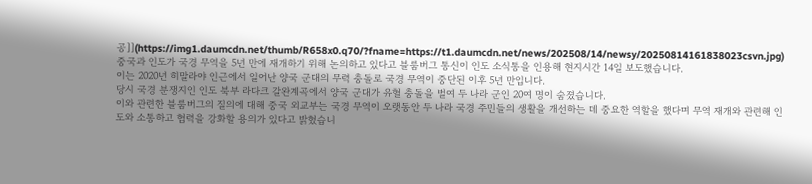공]](https://img1.daumcdn.net/thumb/R658x0.q70/?fname=https://t1.daumcdn.net/news/202508/14/newsy/20250814161838023csvn.jpg)
중국과 인도가 국경 무역을 5년 만에 재개하기 위해 논의하고 있다고 블룸버그 통신이 인도 소식통을 인용해 현지시간 14일 보도했습니다.
이는 2020년 히말라야 인근에서 일어난 양국 군대의 무력 충돌로 국경 무역이 중단된 이후 5년 만입니다.
당시 국경 분쟁지인 인도 북부 라다크 갈완계곡에서 양국 군대가 유혈 충돌을 벌여 두 나라 군인 20여 명이 숨졌습니다.
이와 관련한 블룸버그의 질의에 대해 중국 외교부는 국경 무역이 오랫동안 두 나라 국경 주민들의 생활을 개선하는 데 중요한 역할을 했다며 무역 재개와 관련해 인도와 소통하고 협력을 강화할 용의가 있다고 밝혔습니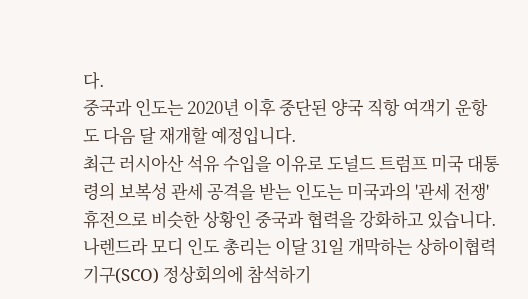다.
중국과 인도는 2020년 이후 중단된 양국 직항 여객기 운항도 다음 달 재개할 예정입니다.
최근 러시아산 석유 수입을 이유로 도널드 트럼프 미국 대통령의 보복성 관세 공격을 받는 인도는 미국과의 '관세 전쟁' 휴전으로 비슷한 상황인 중국과 협력을 강화하고 있습니다.
나렌드라 모디 인도 총리는 이달 31일 개막하는 상하이협력기구(SCO) 정상회의에 참석하기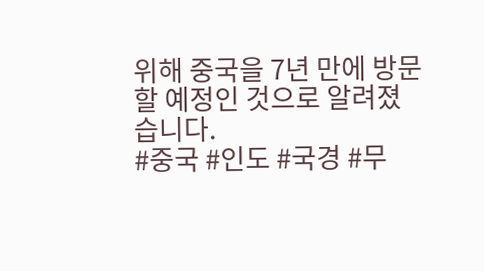위해 중국을 7년 만에 방문할 예정인 것으로 알려졌습니다.
#중국 #인도 #국경 #무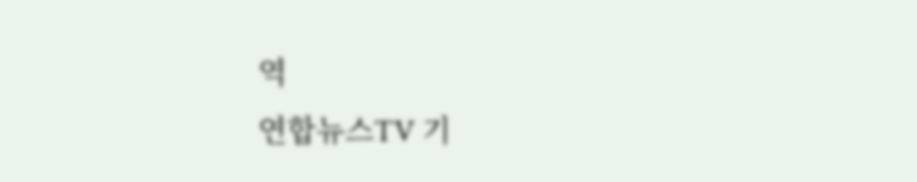역
연합뉴스TV 기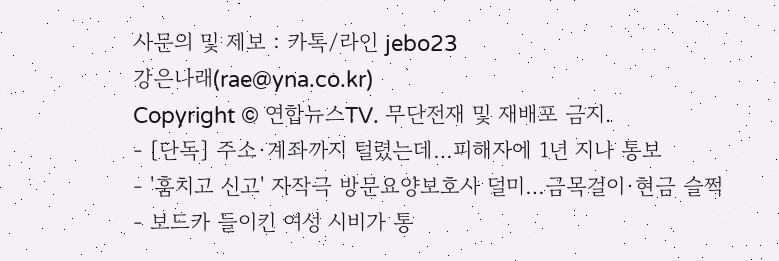사문의 및 제보 : 카톡/라인 jebo23
강은나래(rae@yna.co.kr)
Copyright © 연합뉴스TV. 무단전재 및 재배포 금지.
- [단독] 주소·계좌까지 털렸는데…피해자에 1년 지나 통보
- '훔치고 신고' 자작극 방문요양보호사 덜미…금목걸이·현금 슬쩍
- 보드카 들이킨 여성 시비가 통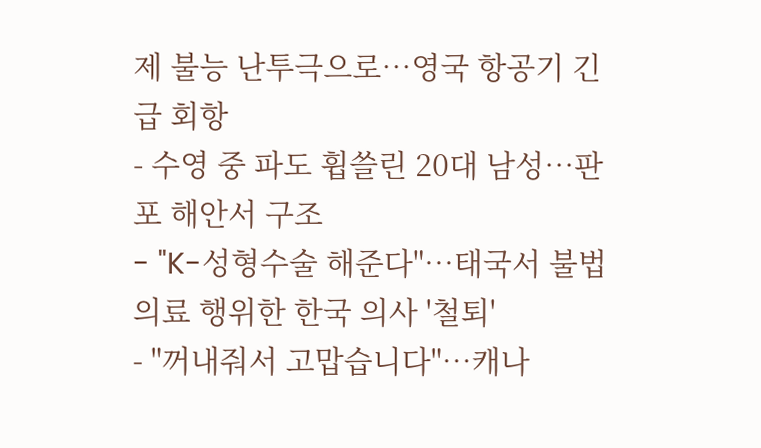제 불능 난투극으로…영국 항공기 긴급 회항
- 수영 중 파도 휩쓸린 20대 남성…판포 해안서 구조
- "K-성형수술 해준다"…태국서 불법 의료 행위한 한국 의사 '철퇴'
- "꺼내줘서 고맙습니다"…캐나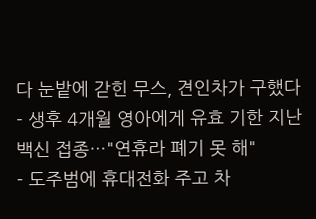다 눈밭에 갇힌 무스, 견인차가 구했다
- 생후 4개월 영아에게 유효 기한 지난 백신 접종…"연휴라 폐기 못 해"
- 도주범에 휴대전화 주고 차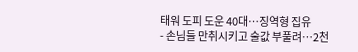태워 도피 도운 40대…징역형 집유
- 손님들 만취시키고 술값 부풀려…2천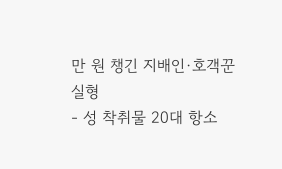만 원 챙긴 지배인·호객꾼 실형
- 성 착취물 20대 항소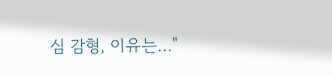심 감형, 이유는…"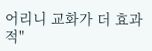어리니 교화가 더 효과적"